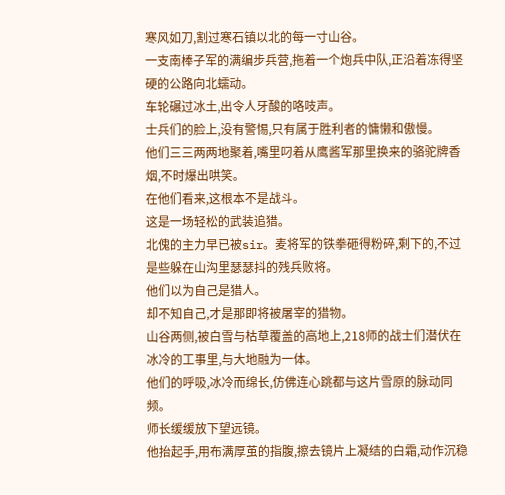寒风如刀,割过寒石镇以北的每一寸山谷。
一支南棒子军的满编步兵营,拖着一个炮兵中队,正沿着冻得坚硬的公路向北蠕动。
车轮碾过冰土,出令人牙酸的咯吱声。
士兵们的脸上,没有警惕,只有属于胜利者的慵懒和傲慢。
他们三三两两地聚着,嘴里叼着从鹰酱军那里换来的骆驼牌香烟,不时爆出哄笑。
在他们看来,这根本不是战斗。
这是一场轻松的武装追猎。
北傀的主力早已被sir。麦将军的铁拳砸得粉碎,剩下的,不过是些躲在山沟里瑟瑟抖的残兵败将。
他们以为自己是猎人。
却不知自己,才是那即将被屠宰的猎物。
山谷两侧,被白雪与枯草覆盖的高地上,218师的战士们潜伏在冰冷的工事里,与大地融为一体。
他们的呼吸,冰冷而绵长,仿佛连心跳都与这片雪原的脉动同频。
师长缓缓放下望远镜。
他抬起手,用布满厚茧的指腹,擦去镜片上凝结的白霜,动作沉稳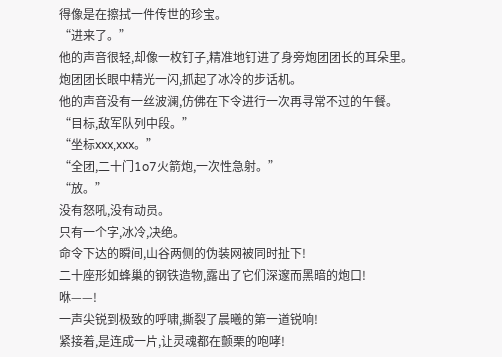得像是在擦拭一件传世的珍宝。
“进来了。”
他的声音很轻,却像一枚钉子,精准地钉进了身旁炮团团长的耳朵里。
炮团团长眼中精光一闪,抓起了冰冷的步话机。
他的声音没有一丝波澜,仿佛在下令进行一次再寻常不过的午餐。
“目标,敌军队列中段。”
“坐标xxx,xxx。”
“全团,二十门1o7火箭炮,一次性急射。”
“放。”
没有怒吼,没有动员。
只有一个字,冰冷,决绝。
命令下达的瞬间,山谷两侧的伪装网被同时扯下!
二十座形如蜂巢的钢铁造物,露出了它们深邃而黑暗的炮口!
咻——!
一声尖锐到极致的呼啸,撕裂了晨曦的第一道锐响!
紧接着,是连成一片,让灵魂都在颤栗的咆哮!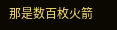那是数百枚火箭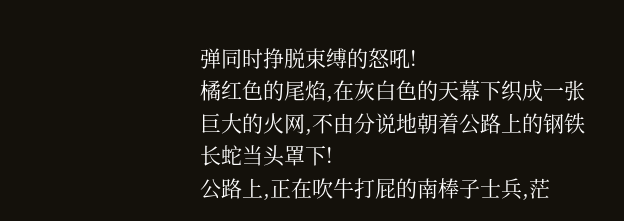弹同时挣脱束缚的怒吼!
橘红色的尾焰,在灰白色的天幕下织成一张巨大的火网,不由分说地朝着公路上的钢铁长蛇当头罩下!
公路上,正在吹牛打屁的南棒子士兵,茫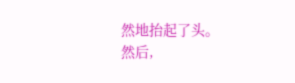然地抬起了头。
然后,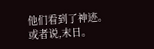他们看到了神迹。
或者说,末日。